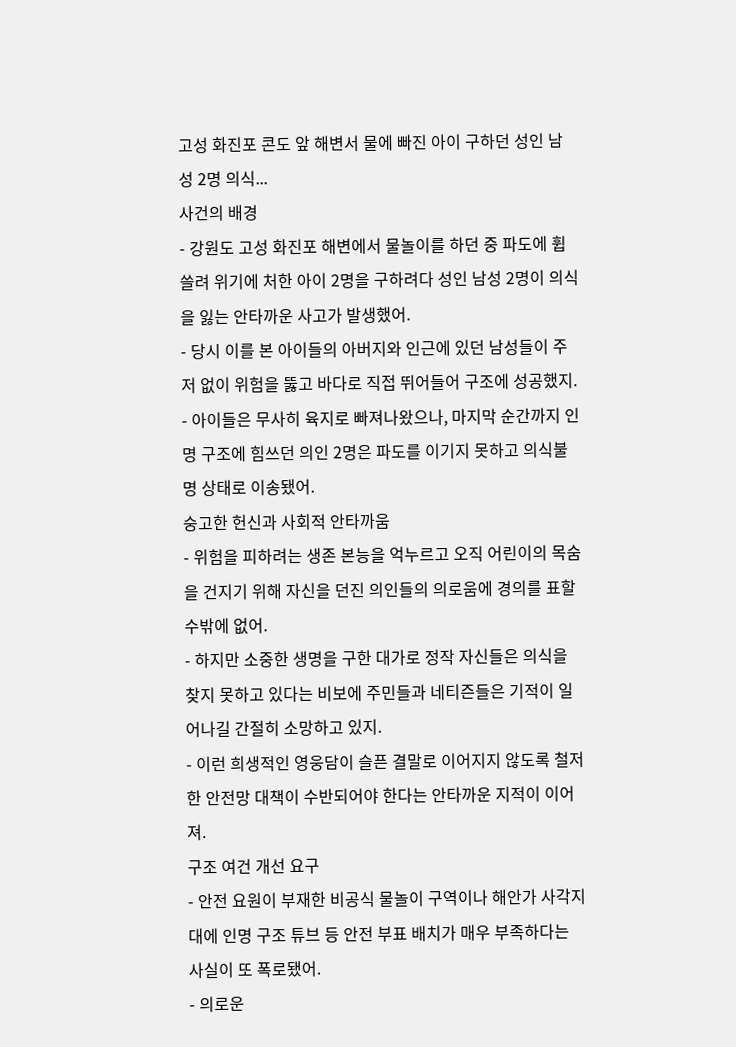고성 화진포 콘도 앞 해변서 물에 빠진 아이 구하던 성인 남성 2명 의식...
사건의 배경
- 강원도 고성 화진포 해변에서 물놀이를 하던 중 파도에 휩쓸려 위기에 처한 아이 2명을 구하려다 성인 남성 2명이 의식을 잃는 안타까운 사고가 발생했어.
- 당시 이를 본 아이들의 아버지와 인근에 있던 남성들이 주저 없이 위험을 뚫고 바다로 직접 뛰어들어 구조에 성공했지.
- 아이들은 무사히 육지로 빠져나왔으나, 마지막 순간까지 인명 구조에 힘쓰던 의인 2명은 파도를 이기지 못하고 의식불명 상태로 이송됐어.
숭고한 헌신과 사회적 안타까움
- 위험을 피하려는 생존 본능을 억누르고 오직 어린이의 목숨을 건지기 위해 자신을 던진 의인들의 의로움에 경의를 표할 수밖에 없어.
- 하지만 소중한 생명을 구한 대가로 정작 자신들은 의식을 찾지 못하고 있다는 비보에 주민들과 네티즌들은 기적이 일어나길 간절히 소망하고 있지.
- 이런 희생적인 영웅담이 슬픈 결말로 이어지지 않도록 철저한 안전망 대책이 수반되어야 한다는 안타까운 지적이 이어져.
구조 여건 개선 요구
- 안전 요원이 부재한 비공식 물놀이 구역이나 해안가 사각지대에 인명 구조 튜브 등 안전 부표 배치가 매우 부족하다는 사실이 또 폭로됐어.
- 의로운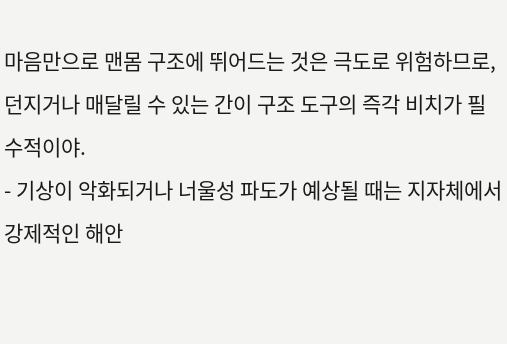마음만으로 맨몸 구조에 뛰어드는 것은 극도로 위험하므로, 던지거나 매달릴 수 있는 간이 구조 도구의 즉각 비치가 필수적이야.
- 기상이 악화되거나 너울성 파도가 예상될 때는 지자체에서 강제적인 해안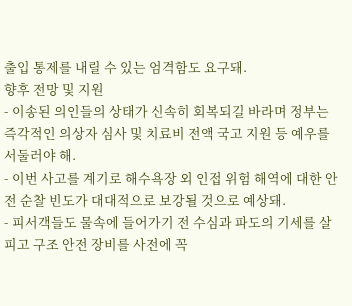출입 통제를 내릴 수 있는 엄격함도 요구돼.
향후 전망 및 지원
- 이송된 의인들의 상태가 신속히 회복되길 바라며 정부는 즉각적인 의상자 심사 및 치료비 전액 국고 지원 등 예우를 서둘러야 해.
- 이번 사고를 계기로 해수욕장 외 인접 위험 해역에 대한 안전 순찰 빈도가 대대적으로 보강될 것으로 예상돼.
- 피서객들도 물속에 들어가기 전 수심과 파도의 기세를 살피고 구조 안전 장비를 사전에 꼭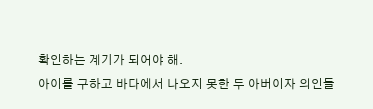확인하는 계기가 되어야 해.
아이를 구하고 바다에서 나오지 못한 두 아버이자 의인들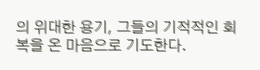의 위대한 용기, 그들의 기적적인 회복을 온 마음으로 기도한다.